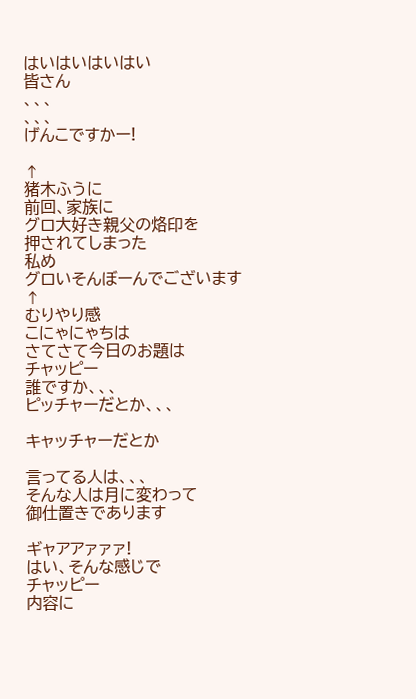はいはいはいはい
皆さん
、、、
、、、
げんこですかー!

↑
猪木ふうに
前回、家族に
グロ大好き親父の烙印を
押されてしまった
私め
グロいそんぼーんでございます
↑
むりやり感
こにゃにゃちは
さてさて今日のお題は
チャッピー
誰ですか、、、
ピッチャーだとか、、、

キャッチャーだとか

言ってる人は、、、
そんな人は月に変わって
御仕置きであります

ギャアアァァァ!
はい、そんな感じで
チャッピー
内容に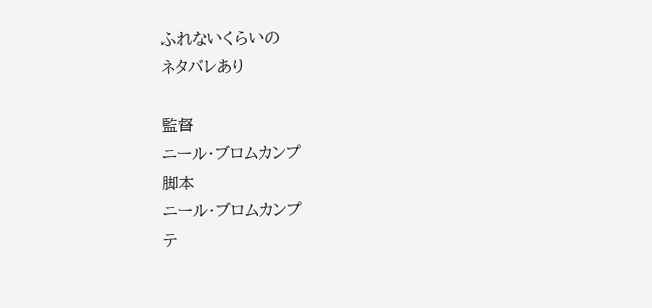ふれないくらいの
ネタバレあり

監督
ニール・ブロムカンプ
脚本
ニール・ブロムカンプ
テ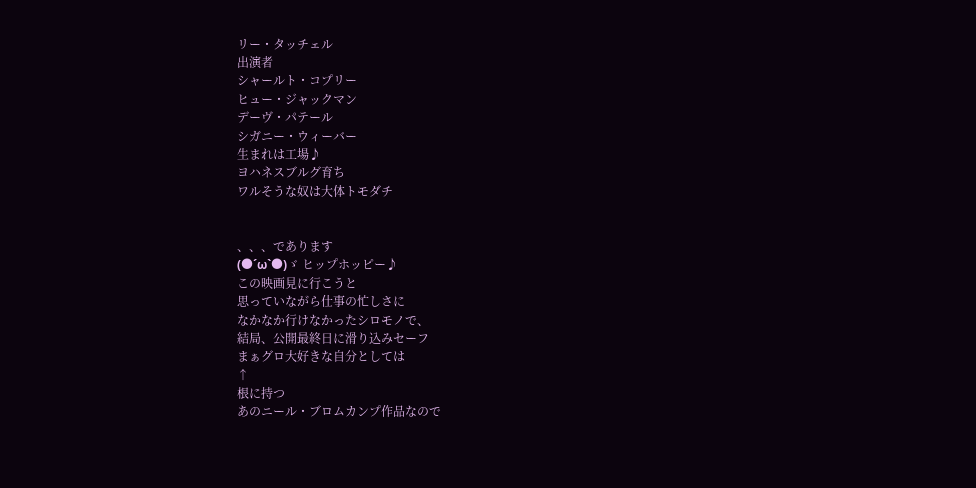リー・タッチェル
出演者
シャールト・コプリー
ヒュー・ジャックマン
デーヴ・パテール
シガニー・ウィーバー
生まれは工場♪
ヨハネスブルグ育ち
ワルそうな奴は大体トモダチ


、、、であります
(●´ω`●)ゞ ヒップホッピー♪
この映画見に行こうと
思っていながら仕事の忙しさに
なかなか行けなかったシロモノで、
結局、公開最終日に滑り込みセーフ
まぁグロ大好きな自分としては
↑
根に持つ
あのニール・ブロムカンプ作品なので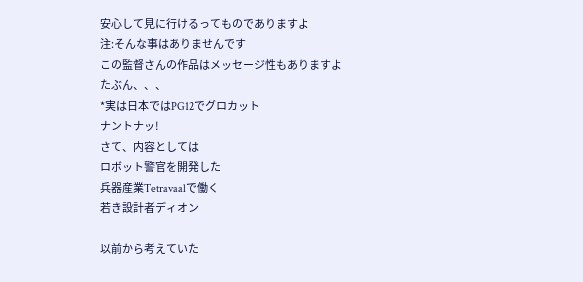安心して見に行けるってものでありますよ
注:そんな事はありませんです
この監督さんの作品はメッセージ性もありますよ
たぶん、、、
*実は日本ではPG12でグロカット
ナントナッ!
さて、内容としては
ロボット警官を開発した
兵器産業Tetravaalで働く
若き設計者ディオン

以前から考えていた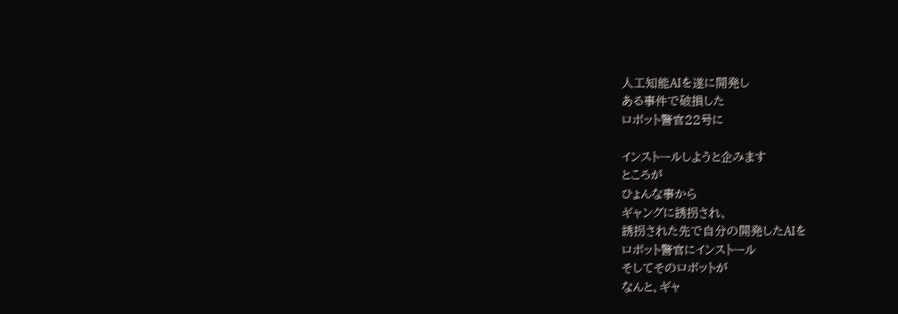人工知能AIを遂に開発し
ある事件で破損した
ロボット警官22号に

インストールしようと企みます
ところが
ひょんな事から
ギャングに誘拐され、
誘拐された先で自分の開発したAIを
ロボット警官にインストール
そしてそのロボットが
なんと、ギャ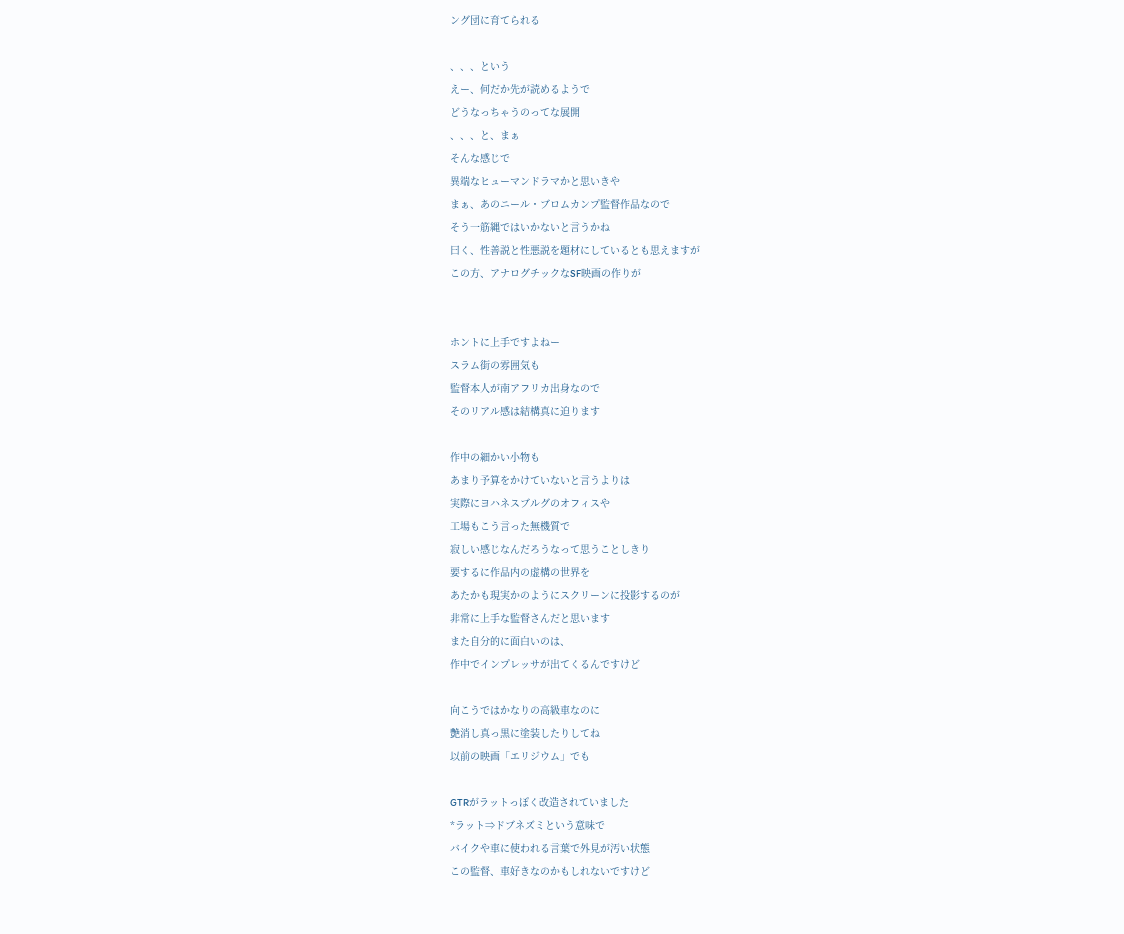ング団に育てられる

、、、という
えー、何だか先が読めるようで
どうなっちゃうのってな展開
、、、と、まぁ
そんな感じで
異端なヒューマンドラマかと思いきや
まぁ、あのニール・ブロムカンプ監督作品なので
そう一筋縄ではいかないと言うかね
曰く、性善説と性悪説を題材にしているとも思えますが
この方、アナログチックなSF映画の作りが


ホントに上手ですよねー
スラム街の雰囲気も
監督本人が南アフリカ出身なので
そのリアル感は結構真に迫ります

作中の細かい小物も
あまり予算をかけていないと言うよりは
実際にヨハネスブルグのオフィスや
工場もこう言った無機質で
寂しい感じなんだろうなって思うことしきり
要するに作品内の虚構の世界を
あたかも現実かのようにスクリーンに投影するのが
非常に上手な監督さんだと思います
また自分的に面白いのは、
作中でインプレッサが出てくるんですけど

向こうではかなりの高級車なのに
艶消し真っ黒に塗装したりしてね
以前の映画「エリジウム」でも

GTRがラットっぽく改造されていました
*ラット⇒ドブネズミという意味で
バイクや車に使われる言葉で外見が汚い状態
この監督、車好きなのかもしれないですけど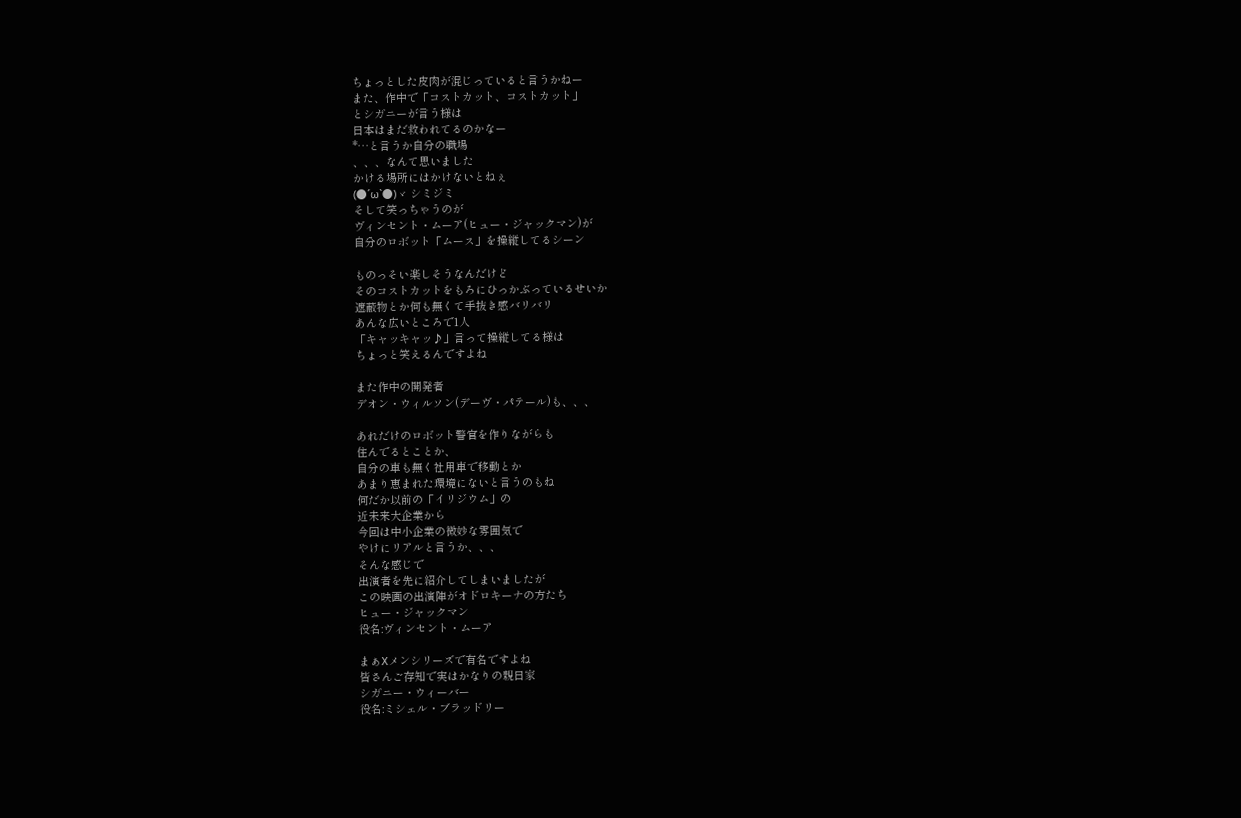ちょっとした皮肉が混じっていると言うかねー
また、作中で「コストカット、コストカット」
とシガニーが言う様は
日本はまだ救われてるのかなー
*…と言うか自分の職場
、、、なんて思いました
かける場所にはかけないとねぇ
(●´ω`●)ゞ シミジミ
そして笑っちゃうのが
ヴィンセント・ムーア(ヒュー・ジャックマン)が
自分のロボット「ムース」を操縦してるシーン

ものっそい楽しそうなんだけど
そのコストカットをもろにひっかぶっているせいか
遮蔽物とか何も無くて手抜き感バリバリ
あんな広いところで1人
「キャッキャッ♪」言って操縦してる様は
ちょっと笑えるんですよね

また作中の開発者
デオン・ウィルソン(デーヴ・パテール)も、、、

あれだけのロボット警官を作りながらも
住んでるとことか、
自分の車も無く社用車で移動とか
あまり恵まれた環境にないと言うのもね
何だか以前の「イリジウム」の
近未来大企業から
今回は中小企業の微妙な雰囲気で
やけにリアルと言うか、、、
そんな感じで
出演者を先に紹介してしまいましたが
この映画の出演陣がオドロキーナの方たち
ヒュー・ジャックマン
役名:ヴィンセント・ムーア

まぁXメンシリーズで有名ですよね
皆さんご存知で実はかなりの親日家
シガニー・ウィーバー
役名:ミシェル・ブラッドリー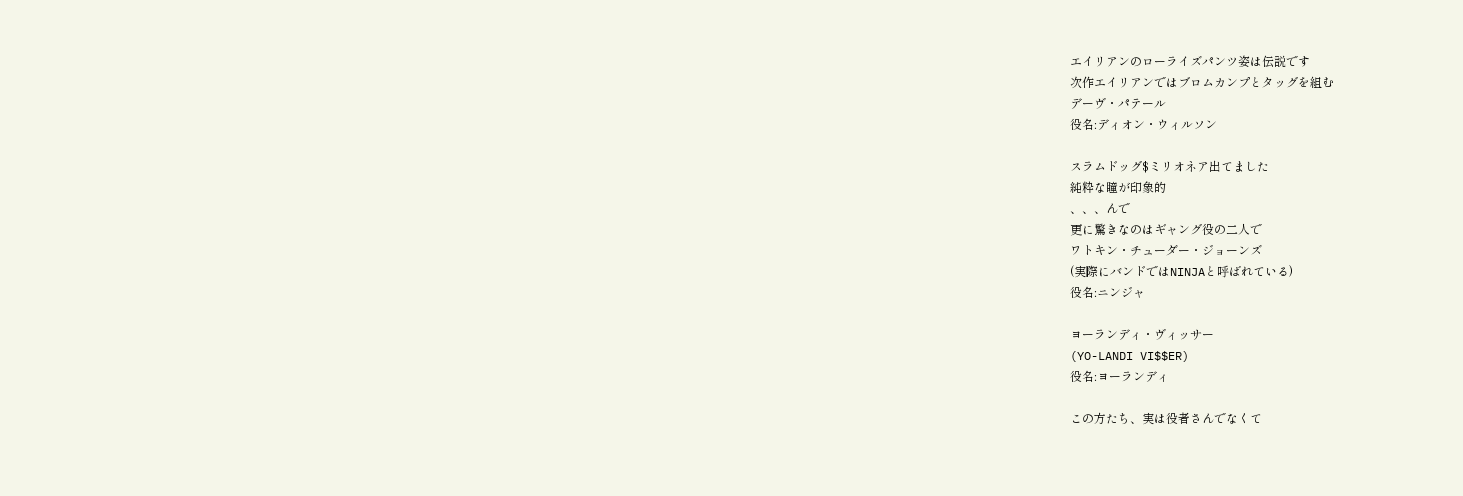エイリアンのローライズパンツ姿は伝説です
次作エイリアンではブロムカンプとタッグを組む
デーヴ・パテール
役名:ディオン・ウィルソン

スラムドッグ$ミリオネア出てました
純粋な瞳が印象的
、、、んで
更に驚きなのはギャング役の二人で
ワトキン・チューダー・ジョーンズ
(実際にバンドではNINJAと呼ばれている)
役名:ニンジャ

ヨーランディ・ヴィッサー
(YO-LANDI VI$$ER)
役名:ヨーランディ

この方たち、実は役者さんでなくて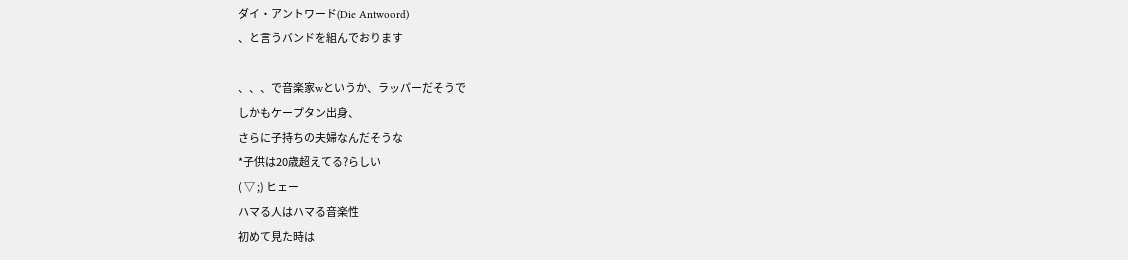ダイ・アントワード(Die Antwoord)
、と言うバンドを組んでおります

、、、で音楽家wというか、ラッパーだそうで
しかもケープタン出身、
さらに子持ちの夫婦なんだそうな
*子供は20歳超えてる?らしい
( ▽ ;) ヒェー
ハマる人はハマる音楽性
初めて見た時は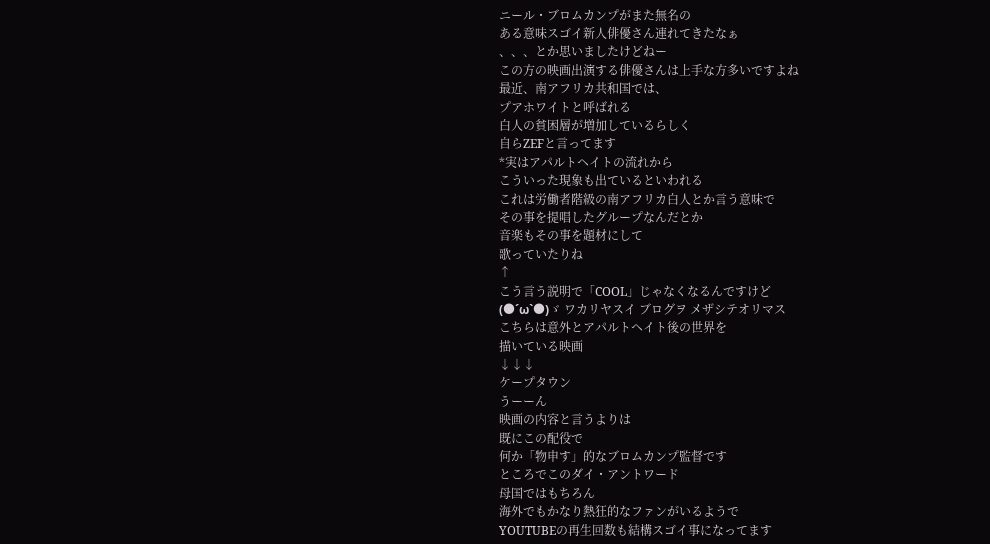ニール・ブロムカンプがまた無名の
ある意味スゴイ新人俳優さん連れてきたなぁ
、、、とか思いましたけどねー
この方の映画出演する俳優さんは上手な方多いですよね
最近、南アフリカ共和国では、
プアホワイトと呼ばれる
白人の貧困層が増加しているらしく
自らZEFと言ってます
*実はアパルトヘイトの流れから
こういった現象も出ているといわれる
これは労働者階級の南アフリカ白人とか言う意味で
その事を提唱したグループなんだとか
音楽もその事を題材にして
歌っていたりね
↑
こう言う説明で「COOL」じゃなくなるんですけど
(●´ω`●)ゞ ワカリヤスイ ブログヲ メザシテオリマス
こちらは意外とアパルトヘイト後の世界を
描いている映画
↓↓↓
ケープタウン
うーーん
映画の内容と言うよりは
既にこの配役で
何か「物申す」的なブロムカンプ監督です
ところでこのダイ・アントワード
母国ではもちろん
海外でもかなり熱狂的なファンがいるようで
YOUTUBEの再生回数も結構スゴイ事になってます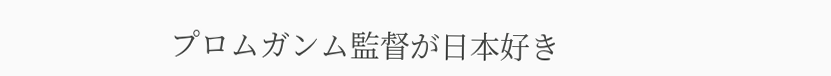プロムガンム監督が日本好き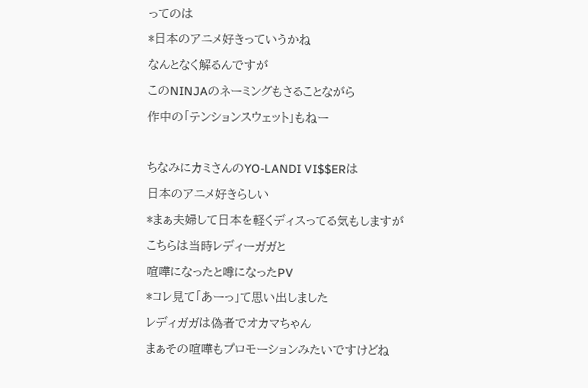ってのは
*日本のアニメ好きっていうかね
なんとなく解るんですが
このNINJAのネーミングもさることながら
作中の「テンションスウェット」もねー

ちなみにカミさんのYO-LANDI VI$$ERは
日本のアニメ好きらしい
*まぁ夫婦して日本を軽くディスってる気もしますが
こちらは当時レディーガガと
喧嘩になったと噂になったPV
*コレ見て「あーっ」て思い出しました
レディガガは偽者でオカマちゃん
まぁその喧嘩もプロモーションみたいですけどね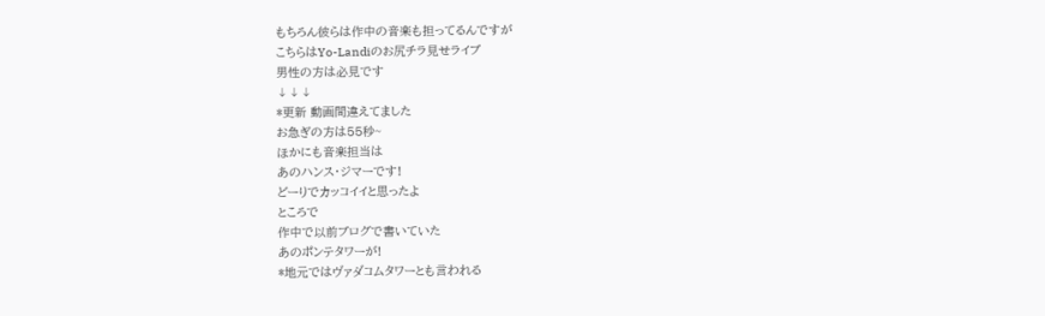もちろん彼らは作中の音楽も担ってるんですが
こちらはYo-Landiのお尻チラ見せライブ
男性の方は必見です
↓↓↓
*更新 動画間違えてました
お急ぎの方は55秒~
ほかにも音楽担当は
あのハンス・ジマーです!
どーりでカッコイイと思ったよ
ところで
作中で以前ブログで書いていた
あのポンテタワーが!
*地元ではヴァダコムタワーとも言われる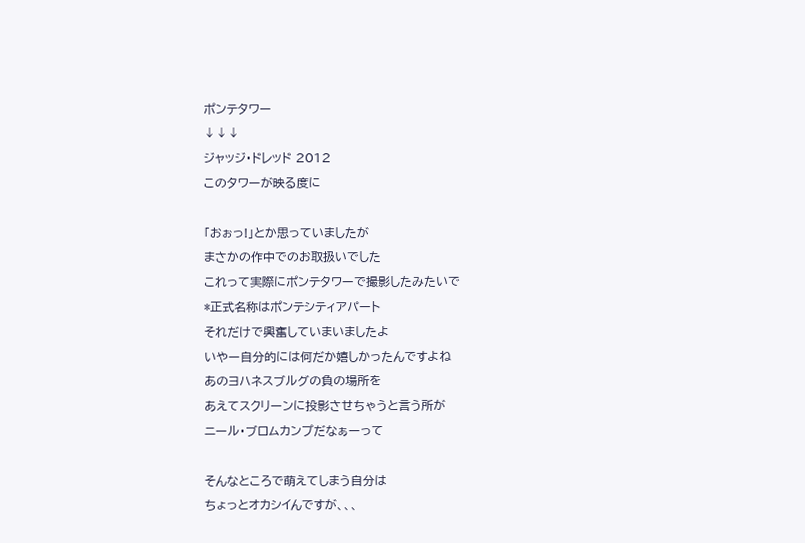ポンテタワー
↓↓↓
ジャッジ・ドレッド 2012
このタワーが映る度に

「おぉっ!」とか思っていましたが
まさかの作中でのお取扱いでした
これって実際にポンテタワーで撮影したみたいで
*正式名称はポンテシティアパート
それだけで興奮していまいましたよ
いやー自分的には何だか嬉しかったんですよね
あのヨハネスブルグの負の場所を
あえてスクリーンに投影させちゃうと言う所が
ニール・ブロムカンプだなぁーって

そんなところで萌えてしまう自分は
ちょっとオカシイんですが、、、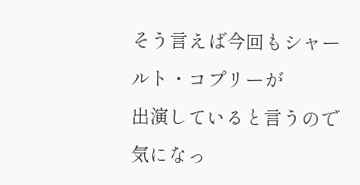そう言えば今回もシャールト・コプリーが
出演していると言うので
気になっ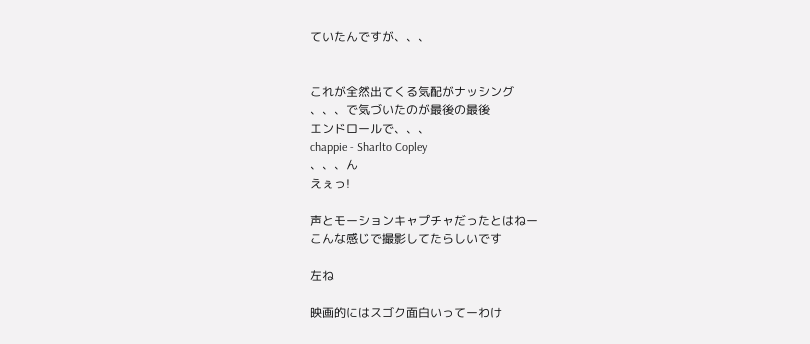ていたんですが、、、


これが全然出てくる気配がナッシング
、、、で気づいたのが最後の最後
エンドロールで、、、
chappie - Sharlto Copley
、、、ん
えぇっ!

声とモーションキャプチャだったとはねー
こんな感じで撮影してたらしいです

左ね

映画的にはスゴク面白いってーわけ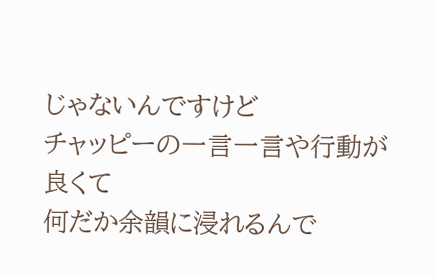じゃないんですけど
チャッピーの一言一言や行動が良くて
何だか余韻に浸れるんで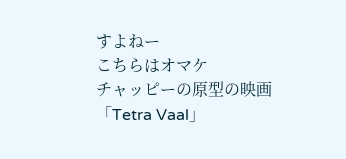すよねー
こちらはオマケ
チャッピーの原型の映画
「Tetra Vaal」